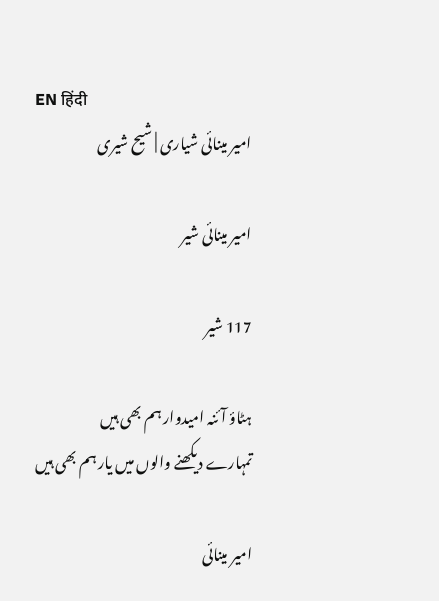EN हिंदी
امیر مینائی شیاری | شیح شیری

امیر مینائی شیر

117 شیر

ہٹاؤ آئنہ امیدوار ہم بھی ہیں
تمہارے دیکھنے والوں میں یار ہم بھی ہیں

امیر مینائی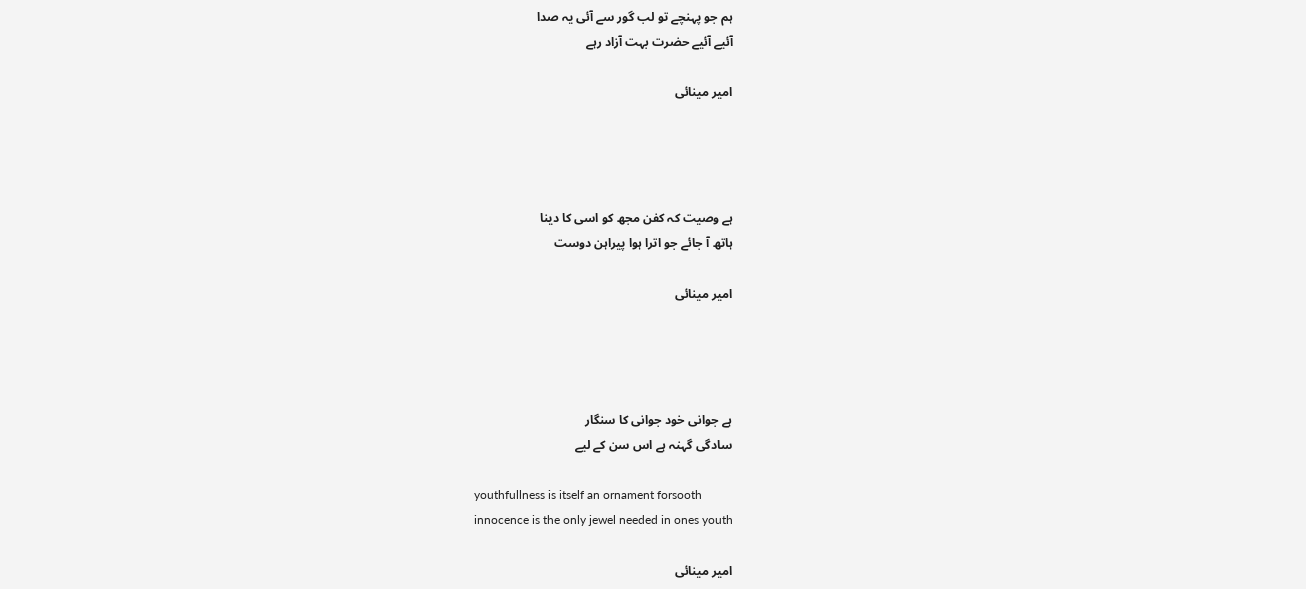ہم جو پہنچے تو لب گور سے آئی یہ صدا
آئیے آئیے حضرت بہت آزاد رہے

امیر مینائی




ہے وصیت کہ کفن مجھ کو اسی کا دینا
ہاتھ آ جائے جو اترا ہوا پیراہن دوست

امیر مینائی




ہے جوانی خود جوانی کا سنگار
سادگی گہنہ ہے اس سن کے لیے

youthfullness is itself an ornament forsooth
innocence is the only jewel needed in ones youth

امیر مینائی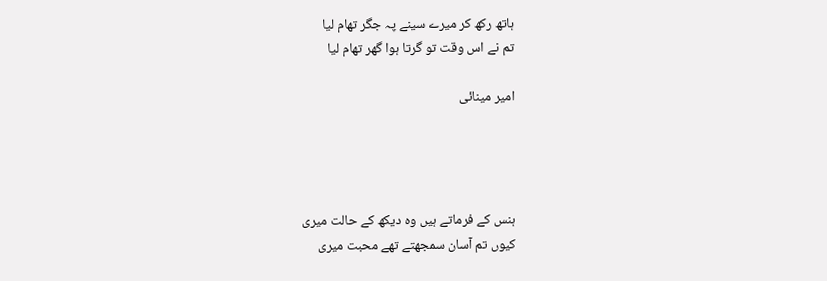ہاتھ رکھ کر میرے سینے پہ جگر تھام لیا
تم نے اس وقت تو گرتا ہوا گھر تھام لیا

امیر مینائی




ہنس کے فرماتے ہیں وہ دیکھ کے حالت میری
کیوں تم آسان سمجھتے تھے محبت میری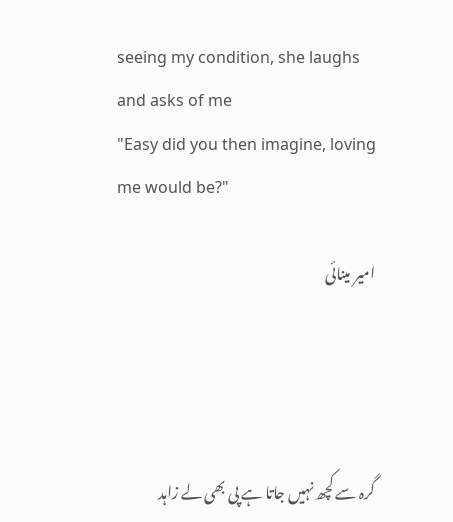seeing my condition, she laughs and asks of me
"Easy did you then imagine, loving me would be?"

امیر مینائی




گرہ سے کچھ نہیں جاتا ہے پی بھی لے زاہد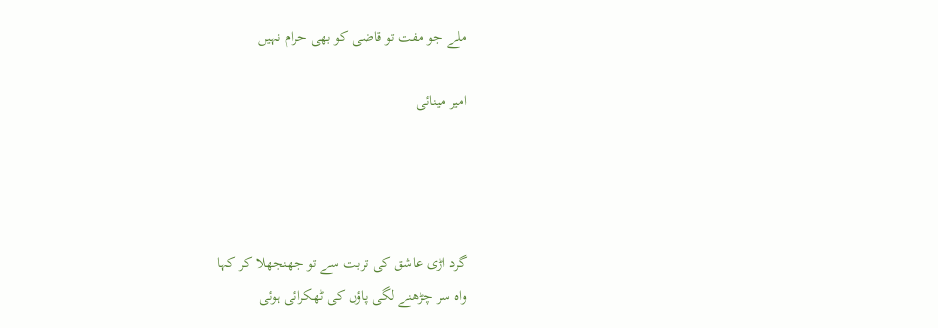ملے جو مفت تو قاضی کو بھی حرام نہیں

امیر مینائی




گرد اڑی عاشق کی تربت سے تو جھنجھلا کر کہا
واہ سر چڑھنے لگی پاؤں کی ٹھکرائی ہوئی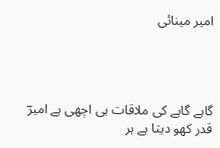امیر مینائی




گاہے گاہے کی ملاقات ہی اچھی ہے امیرؔ
قدر کھو دیتا ہے ہر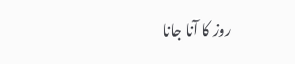روز کا آنا جانا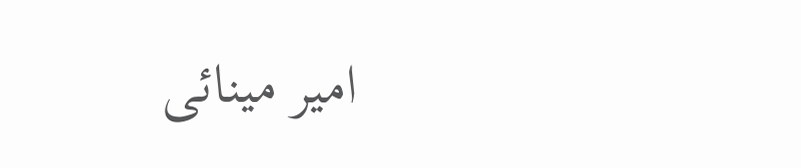امیر مینائی